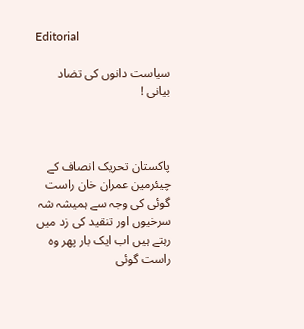Editorial

سیاست دانوں کی تضاد بیانی !



پاکستان تحریک انصاف کے چیئرمین عمران خان راست گوئی کی وجہ سے ہمیشہ شہ سرخیوں اور تنقید کی زد میں رہتے ہیں اب ایک بار پھر وہ راست گوئی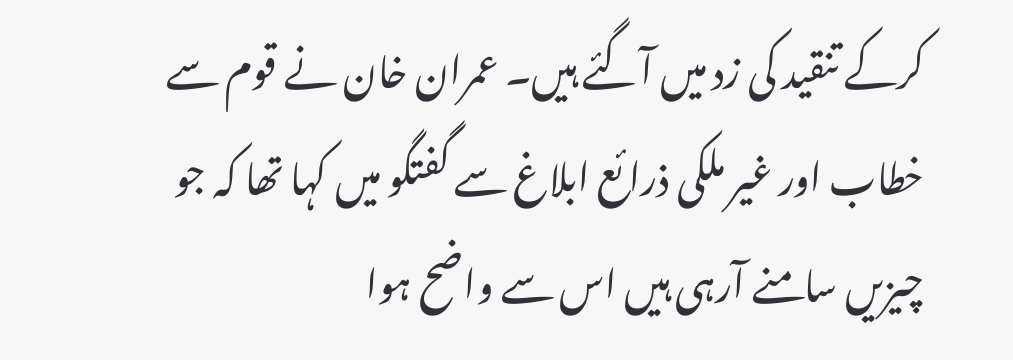کرکے تنقید کی زد میں آگئے ہیں۔ عمران خان نے قوم سے خطاب اور غیر ملکی ذرائع ابلاغ سے گفتگو میں کہا تھا کہ جو چیزیں سامنے آرہی ہیں اس سے واضح ہوا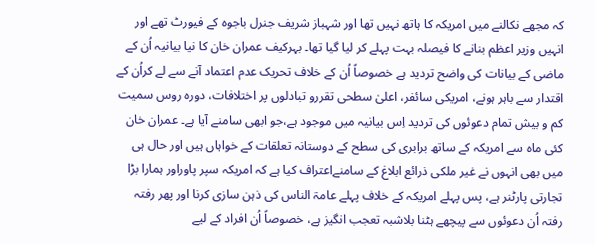کہ مجھے نکالنے میں امریکہ کا ہاتھ نہیں تھا اور شہباز شریف جنرل باجوہ کے فیورٹ تھے اور انہیں وزیر اعظم بنانے کا فیصلہ بہت پہلے کر لیا گیا تھا۔ بہرکیف عمران خان کا نیا بیانیہ اُن کے ماضی کے بیانات کی واضح تردید ہے خصوصاً اُن کے خلاف تحریک عدم اعتماد آنے سے لے کراُن کے اقتدار سے باہر ہونے، امریکی سائفر، اعلیٰ سطحی تقررو تبادلوں پر اختلافات، دورہ روس سمیت کم و بیش تمام دعوئوں کی تردید اِس بیانیہ میں موجود ہے،جو ابھی سامنے آیا ہے۔ عمران خان کئی ماہ سے امریکہ کے ساتھ برابری کی سطح کے دوستانہ تعلقات کے خواہاں ہیں اور حال ہی میں بھی انہوں نے غیر ملکی ذرائع ابلاغ کے سامنےاعتراف کیا ہے کہ امریکہ سپر پاوراور ہمارا بڑا تجارتی پارٹنر ہے، پس پہلے امریکہ کے خلاف پہلے عامۃ الناس کی ذہن سازی کرنا اور پھر رفتہ رفتہ اُن دعوئوں سے پیچھے ہٹنا بلاشبہ تعجب انگیز ہے، خصوصاً اُن افراد کے لیے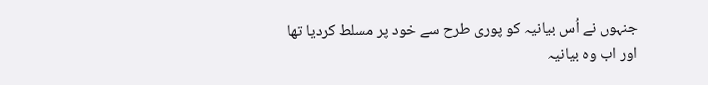جنہوں نے اُس بیانیہ کو پوری طرح سے خود پر مسلط کردیا تھا اور اب وہ بیانیہ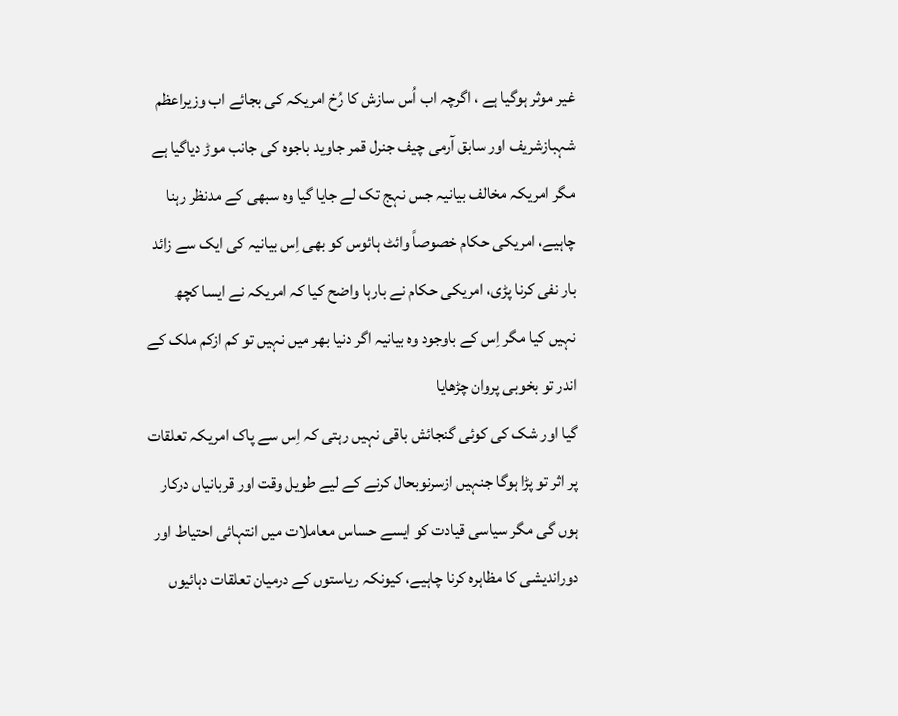غیر موثر ہوگیا ہے ، اگرچہ اب اُس سازش کا رُخ امریکہ کی بجائے اب وزیراعظم شہبازشریف اور سابق آرمی چیف جنرل قمر جاوید باجوہ کی جانب موڑ دیاگیا ہے مگر امریکہ مخالف بیانیہ جس نہج تک لے جایا گیا وہ سبھی کے مدنظر رہنا چاہیے، امریکی حکام خصوصاً وائٹ ہائوس کو بھی اِس بیانیہ کی ایک سے زائد بار نفی کرنا پڑی، امریکی حکام نے بارہا واضح کیا کہ امریکہ نے ایسا کچھ نہیں کیا مگر اِس کے باوجود وہ بیانیہ اگر دنیا بھر میں نہیں تو کم ازکم ملک کے اندر تو بخوبی پروان چڑھایا
گیا اور شک کی کوئی گنجائش باقی نہیں رہتی کہ اِس سے پاک امریکہ تعلقات پر اثر تو پڑا ہوگا جنہیں ازسرنوبحال کرنے کے لیے طویل وقت اور قربانیاں درکار ہوں گی مگر سیاسی قیادت کو ایسے حساس معاملات میں انتہائی احتیاط اور دوراندیشی کا مظاہرہ کرنا چاہیے، کیونکہ ریاستوں کے درمیان تعلقات دہائیوں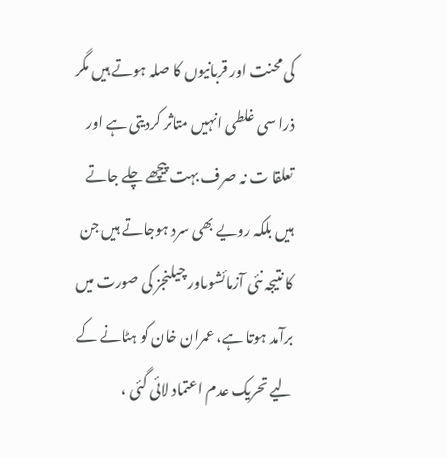کی محنت اور قربانیوں کا صلہ ہوتے ہیں مگر ذرا سی غلطی انہیں متاثر کردیتی ہے اور تعلقا ت نہ صرف بہت پیچھے چلے جاتے ہیں بلکہ رویے بھی سرد ہوجاتے ہیں جن کا نتیجہ نئی آزمائشوںاور چیلنجز کی صورت میں برآمد ہوتا ہے، عمران خان کو ہٹانے کے لیے تحریک عدم اعتماد لائی گئی ،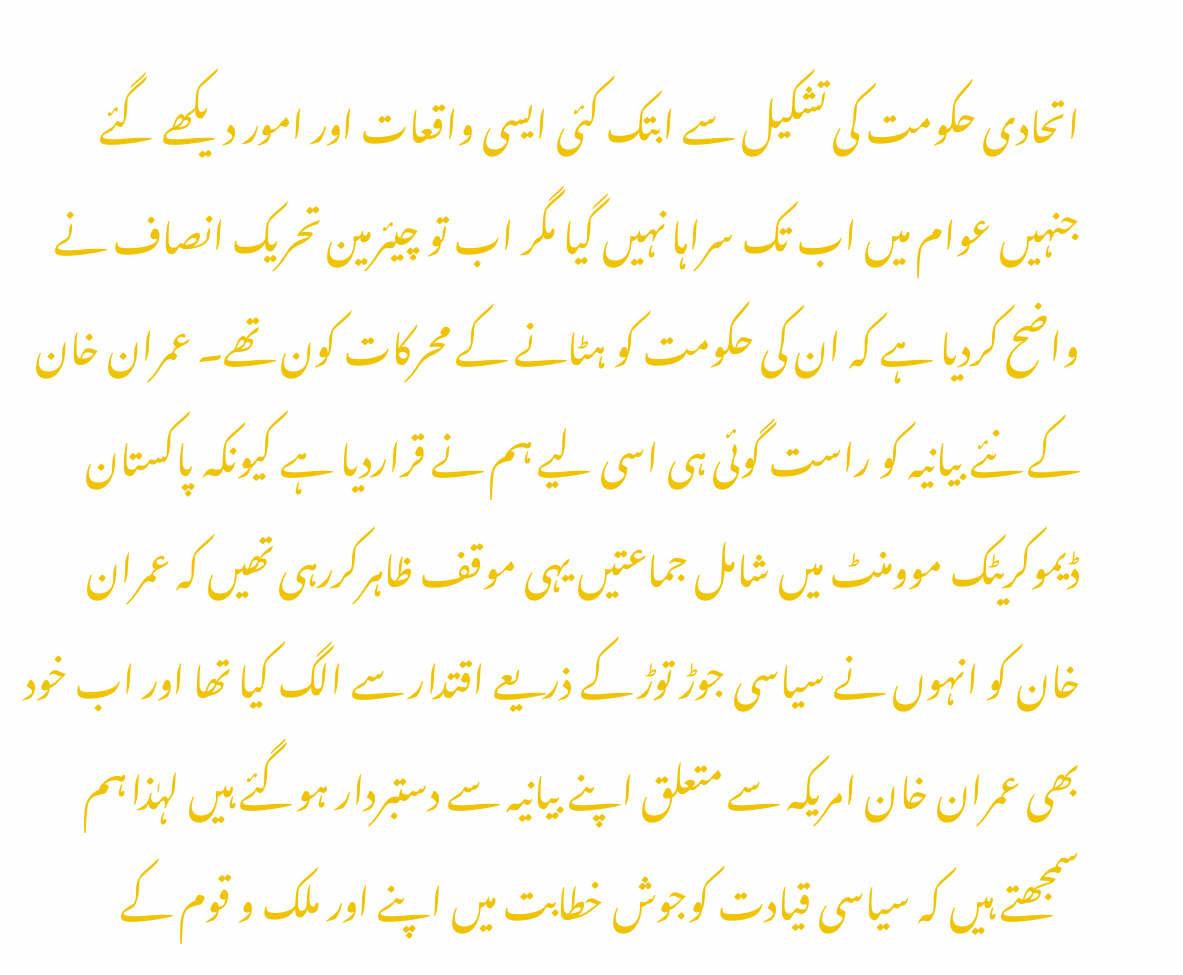اتحادی حکومت کی تشکیل سے ابتک کئی ایسی واقعات اور امور دیکھے گئے جنہیں عوام میں اب تک سراہا نہیں گیا مگر اب تو چیئرمین تحریک انصاف نے واضح کردیا ہے کہ ان کی حکومت کو ہٹانے کے محرکات کون تھے۔ عمران خان کے نئے بیانیہ کو راست گوئی ہی اسی لیے ہم نے قراردیا ہے کیونکہ پاکستان ڈیموکریٹک موومنٹ میں شامل جماعتیں یہی موقف ظاہرکررہی تھیں کہ عمران خان کو انہوں نے سیاسی جوڑ توڑ کے ذریعے اقتدار سے الگ کیا تھا اور اب خود بھی عمران خان امریکہ سے متعلق اپنے بیانیہ سے دستبردار ہوگئے ہیں لہٰذا ہم سمجھتے ہیں کہ سیاسی قیادت کوجوش خطابت میں اپنے اور ملک و قوم کے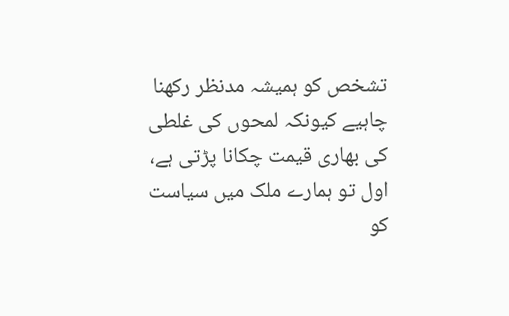تشخص کو ہمیشہ مدنظر رکھنا چاہیے کیونکہ لمحوں کی غلطی کی بھاری قیمت چکانا پڑتی ہے، اول تو ہمارے ملک میں سیاست کو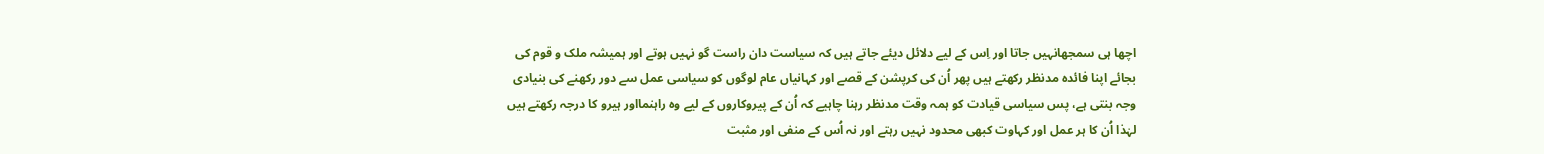اچھا ہی سمجھانہیں جاتا اور اِس کے لیے دلائل دیئے جاتے ہیں کہ سیاست دان راست گو نہیں ہوتے اور ہمیشہ ملک و قوم کی بجائے اپنا فائدہ مدنظر رکھتے ہیں پھر اُن کی کرپشن کے قصے اور کہانیاں عام لوگوں کو سیاسی عمل سے دور رکھنے کی بنیادی وجہ بنتی ہے، پس سیاسی قیادت کو ہمہ وقت مدنظر رہنا چاہیے کہ اُن کے پیروکاروں کے لیے وہ راہنمااور ہیرو کا درجہ رکھتے ہیں لہٰذا اُن کا ہر عمل اور کہاوت کبھی محدود نہیں رہتے اور نہ اُس کے منفی اور مثبت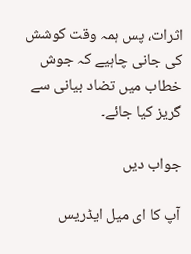اثرات، پس ہمہ وقت کوشش کی جانی چاہیے کہ جوش خطاب میں تضاد بیانی سے گریز کیا جائے۔

جواب دیں

آپ کا ای میل ایڈریس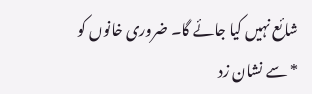شائع نہیں کیا جائے گا۔ ضروری خانوں کو * سے نشان زد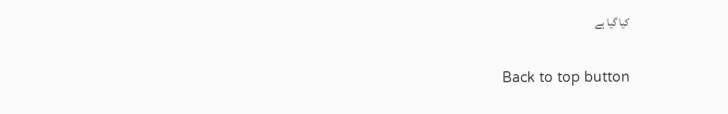کیا گیا ہے

Back to top button